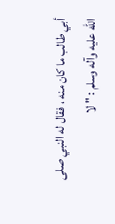أبي طالب ما كان منه ، فقال له النبي صلى الله عليه وآله وسلم : " لا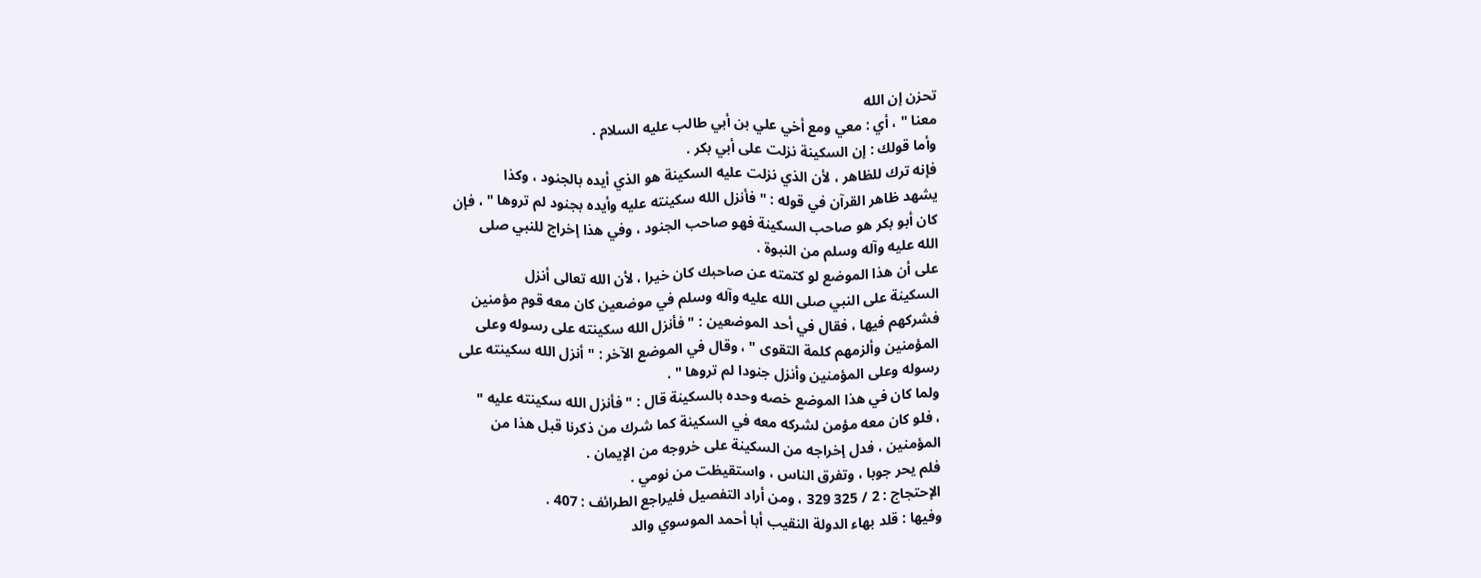تحزن إن الله
معنا " ، أي : معي ومع أخي علي بن أبي طالب عليه السلام .
وأما قولك : إن السكينة نزلت على أبي بكر .
فإنه ترك للظاهر ، لأن الذي نزلت عليه السكينة هو الذي أيده بالجنود ، وكذا
يشهد ظاهر القرآن في قوله : " فأنزل الله سكينته عليه وأيده بجنود لم تروها " ، فإن
كان أبو بكر هو صاحب السكينة فهو صاحب الجنود ، وفي هذا إخراج للنبي صلى
الله عليه وآله وسلم من النبوة .
على أن هذا الموضع لو كتمته عن صاحبك كان خيرا ، لأن الله تعالى أنزل
السكينة على النبي صلى الله عليه وآله وسلم في موضعين كان معه قوم مؤمنين
فشركهم فيها ، فقال في أحد الموضعين : " فأنزل الله سكينته على رسوله وعلى
المؤمنين وألزمهم كلمة التقوى " ، وقال في الموضع الآخر : " أنزل الله سكينته على
رسوله وعلى المؤمنين وأنزل جنودا لم تروها " .
ولما كان في هذا الموضع خصه وحده بالسكينة قال : " فأنزل الله سكينته عليه "
، فلو كان معه مؤمن لشركه معه في السكينة كما شرك من ذكرنا قبل هذا من
المؤمنين ، فدل إخراجه من السكينة على خروجه من الإيمان .
فلم يحر جوبا ، وتفرق الناس ، واستقيظت من نومي .
الإحتجاج : 2 / 325 329 ، ومن أراد التفصيل فليراجع الطرائف : 407 .
وفيها : قلد بهاء الدولة النقيب أبا أحمد الموسوي والد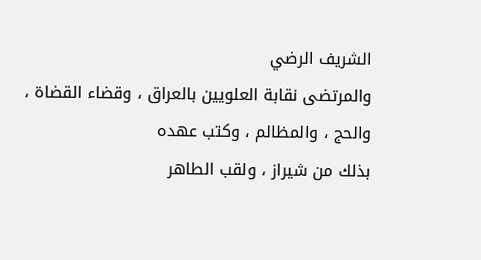الشريف الرضي
والمرتضى نقابة العلويين بالعراق ، وقضاء القضاة ، والحج ، والمظالم ، وكتب عهده
بذلك من شيراز ، ولقب الطاهر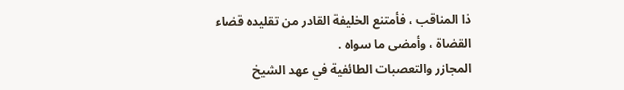ذا المناقب ، فأمتنع الخليفة القادر من تقليده قضاء
القضاة ، وأمضى ما سواه .
المجازر والتعصبات الطائفية في عهد الشيخ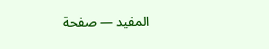المفيد — صفحة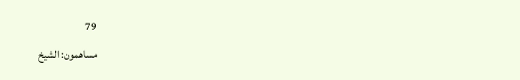79
مساهمون: الشيخ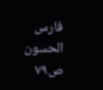فارس الحسون
ص٧٩